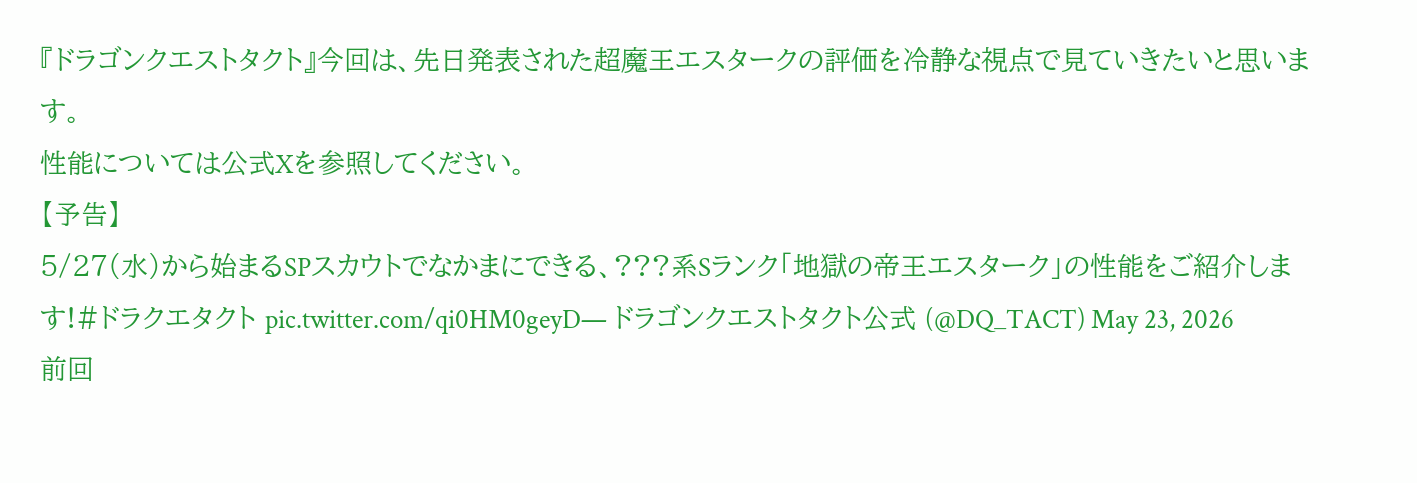『ドラゴンクエストタクト』今回は、先日発表された超魔王エスタークの評価を冷静な視点で見ていきたいと思います。
性能については公式Xを参照してください。
【予告】
5/27(水)から始まるSPスカウトでなかまにできる、???系Sランク「地獄の帝王エスターク」の性能をご紹介します!#ドラクエタクト pic.twitter.com/qi0HM0geyD— ドラゴンクエストタクト公式 (@DQ_TACT) May 23, 2026
前回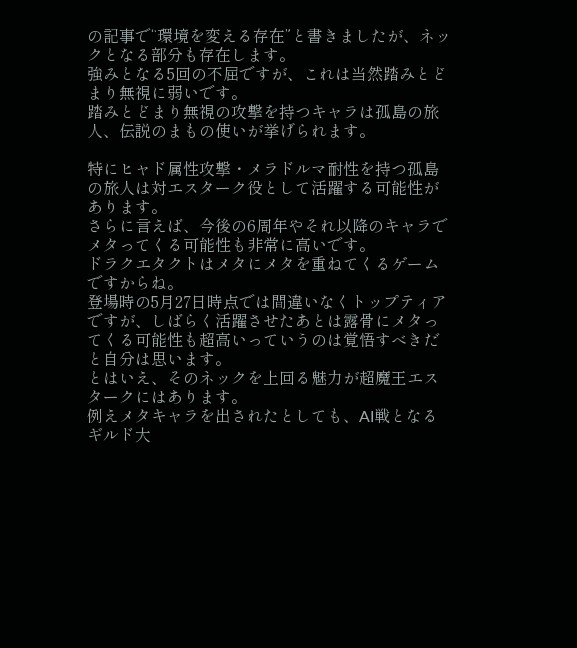の記事で“環境を変える存在”と書きましたが、ネックとなる部分も存在します。
強みとなる5回の不屈ですが、これは当然踏みとどまり無視に弱いです。
踏みとどまり無視の攻撃を持つキャラは孤島の旅人、伝説のまもの使いが挙げられます。

特にヒャド属性攻撃・メラドルマ耐性を持つ孤島の旅人は対エスターク役として活躍する可能性があります。
さらに言えば、今後の6周年やそれ以降のキャラでメタってくる可能性も非常に高いです。
ドラクエタクトはメタにメタを重ねてくるゲームですからね。
登場時の5月27日時点では間違いなくトップティアですが、しばらく活躍させたあとは露骨にメタってくる可能性も超高いっていうのは覚悟すべきだと自分は思います。
とはいえ、そのネックを上回る魅力が超魔王エスタークにはあります。
例えメタキャラを出されたとしても、AI戦となるギルド大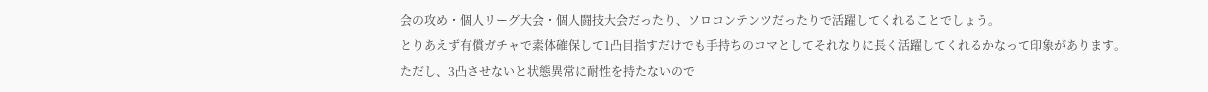会の攻め・個人リーグ大会・個人闘技大会だったり、ソロコンテンツだったりで活躍してくれることでしょう。
とりあえず有償ガチャで素体確保して1凸目指すだけでも手持ちのコマとしてそれなりに長く活躍してくれるかなって印象があります。
ただし、3凸させないと状態異常に耐性を持たないので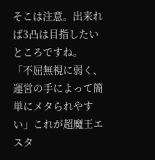そこは注意。出来れば3凸は目指したいところですね。
「不屈無視に弱く、運営の手によって簡単にメタられやすい」これが超魔王エスタ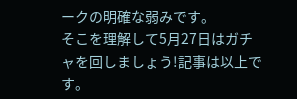ークの明確な弱みです。
そこを理解して5月27日はガチャを回しましょう!記事は以上です。